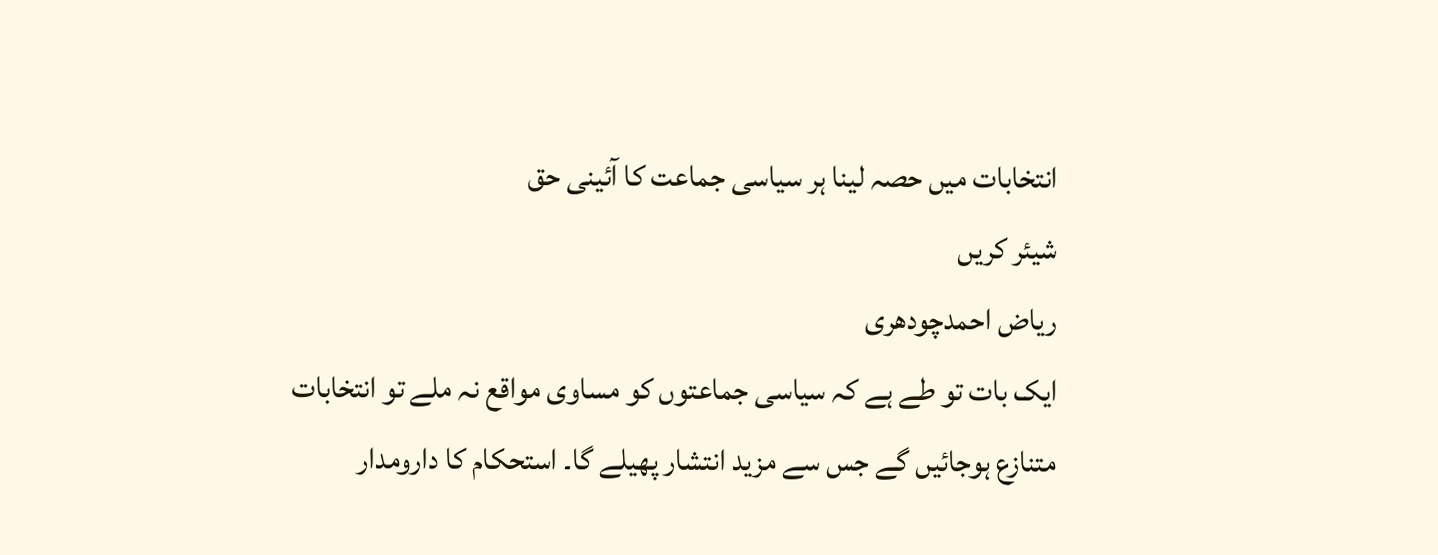انتخابات میں حصہ لینا ہر سیاسی جماعت کا آئینی حق
شیئر کریں
ریاض احمدچودھری
ایک بات تو طے ہے کہ سیاسی جماعتوں کو مساوی مواقع نہ ملے تو انتخابات متنازع ہوجائیں گے جس سے مزید انتشار پھیلے گا۔ استحکام کا دارومدار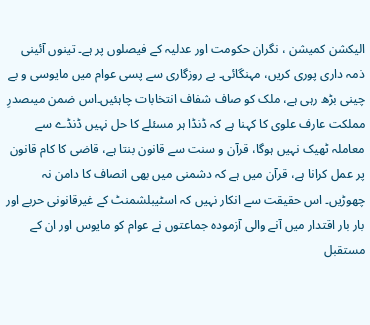الیکشن کمیشن ، نگران حکومت اور عدلیہ کے فیصلوں پر ہے۔ تینوں آئینی ذمہ داری پوری کریں، مہنگائی۔ بے روزگاری سے پسی عوام میں مایوسی و بے چینی بڑھ رہی ہے، ملک کو صاف شفاف انتخابات چاہئیں۔اس ضمن میںصدرِ مملکت عارف علوی کا کہنا ہے کہ ڈنڈا ہر مسئلے کا حل نہیں ڈنڈے سے معاملہ ٹھیک نہیں ہوگا، قرآن و سنت سے قانون بنتا ہے، قاضی کا کام قانون پر عمل کرانا ہے، قرآن میں ہے کہ دشمنی میں بھی انصاف کا دامن نہ چھوڑیں۔ اس حقیقت سے انکار نہیں کہ اسٹیبلشمنٹ کے غیرقانونی حربے اور بار بار اقتدار میں آنے والی آزمودہ جماعتوں نے عوام کو مایوس اور ان کے مستقبل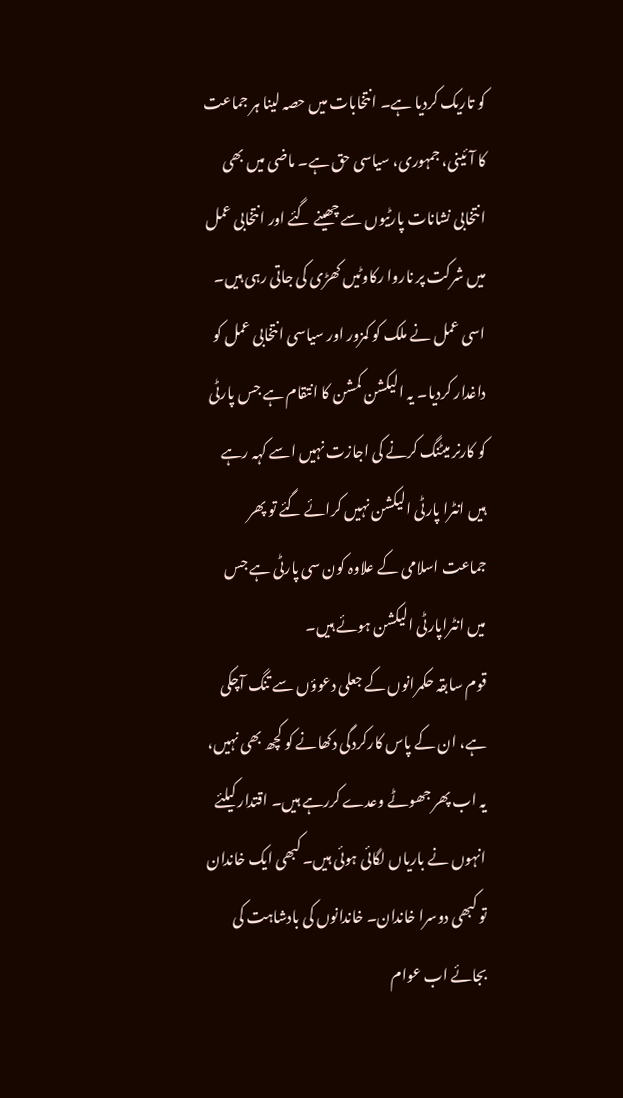کو تاریک کردیا ہے۔ انتخابات میں حصہ لینا ہر جماعت کا آئینی، جمہوری، سیاسی حق ہے۔ ماضی میں بھی انتخابی نشانات پارٹیوں سے چھینے گئے اور انتخابی عمل میں شرکت پر ناروا رکاوٹیں کھڑی کی جاتی رہی ہیں۔ اسی عمل نے ملک کو کمزور اور سیاسی انتخابی عمل کو داغدار کردیا۔ یہ الیکشن کمشن کا انتقام ہے جس پارٹی کو کارنر میٹنگ کرنے کی اجازت نہیں اسے کہہ رہے ہیں انٹرا پارٹی الیکشن نہیں کرائے گئے تو پھر جماعت اسلامی کے علاوہ کون سی پارٹی ہے جس میں انٹراپارٹی الیکشن ہوئے ہیں۔
قوم سابقہ حکمرانوں کے جعلی دعوؤں سے تنگ آچکی ہے، ان کے پاس کارکردگی دکھانے کو کچھ بھی نہیں، یہ اب پھر جھوٹے وعدے کررہے ہیں۔ اقتدار کیلئے انہوں نے باریاں لگائی ہوئی ہیں۔ کبھی ایک خاندان تو کبھی دوسرا خاندان۔ خاندانوں کی بادشاہت کی بجائے اب عوام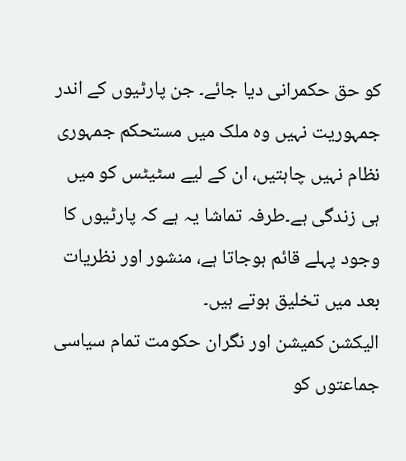کو حق حکمرانی دیا جائے۔ جن پارٹیوں کے اندر جمہوریت نہیں وہ ملک میں مستحکم جمہوری نظام نہیں چاہتیں، ان کے لیے سٹیٹس کو میں ہی زندگی ہے۔طرفہ تماشا یہ ہے کہ پارٹیوں کا وجود پہلے قائم ہوجاتا ہے، منشور اور نظریات بعد میں تخلیق ہوتے ہیں۔
الیکشن کمیشن اور نگران حکومت تمام سیاسی جماعتوں کو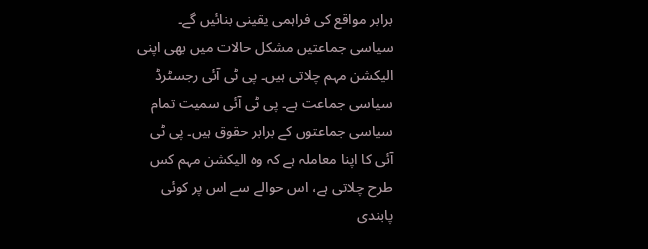برابر مواقع کی فراہمی یقینی بنائیں گے۔ سیاسی جماعتیں مشکل حالات میں بھی اپنی الیکشن مہم چلاتی ہیں۔ پی ٹی آئی رجسٹرڈ سیاسی جماعت ہے۔ پی ٹی آئی سمیت تمام سیاسی جماعتوں کے برابر حقوق ہیں۔ پی ٹی آئی کا اپنا معاملہ ہے کہ وہ الیکشن مہم کس طرح چلاتی ہے، اس حوالے سے اس پر کوئی پابندی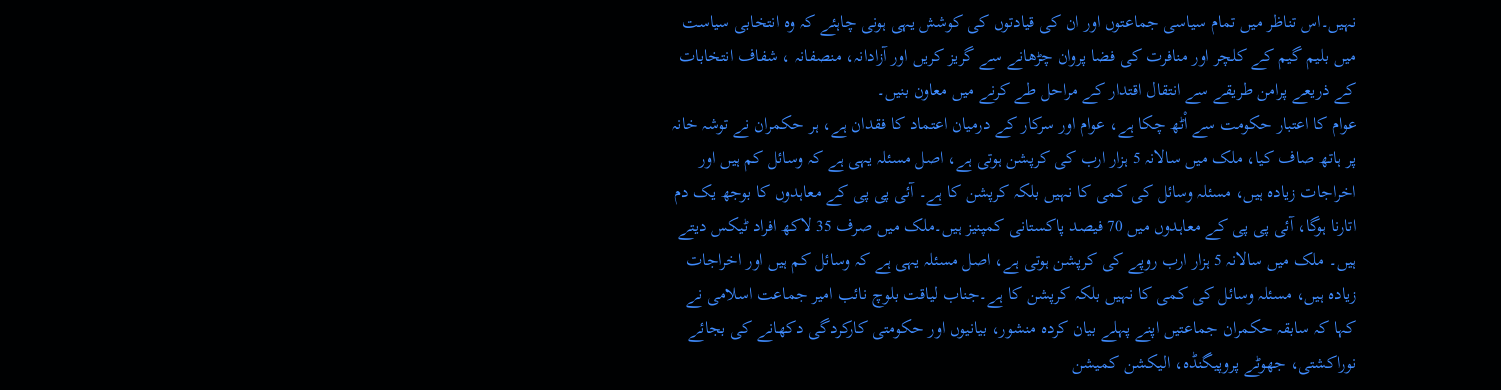نہیں۔اس تناظر میں تمام سیاسی جماعتوں اور ان کی قیادتوں کی کوشش یہی ہونی چاہئے کہ وہ انتخابی سیاست میں بلیم گیم کے کلچر اور منافرت کی فضا پروان چڑھانے سے گریز کریں اور آزادانہ، منصفانہ ، شفاف انتخابات کے ذریعے پرامن طریقے سے انتقال اقتدار کے مراحل طے کرنے میں معاون بنیں۔
عوام کا اعتبار حکومت سے اْٹھ چکا ہے، عوام اور سرکار کے درمیان اعتماد کا فقدان ہے، ہر حکمران نے توشہ خانہ پر ہاتھ صاف کیا، ملک میں سالانہ 5 ہزار ارب کی کرپشن ہوتی ہے، اصل مسئلہ یہی ہے کہ وسائل کم ہیں اور اخراجات زیادہ ہیں، مسئلہ وسائل کی کمی کا نہیں بلکہ کرپشن کا ہے۔ آئی پی پی کے معاہدوں کا بوجھ یک دم اتارنا ہوگا، آئی پی پی کے معاہدوں میں 70 فیصد پاکستانی کمپنیز ہیں۔ملک میں صرف 35 لاکھ افراد ٹیکس دیتے ہیں۔ ملک میں سالانہ 5 ہزار ارب روپے کی کرپشن ہوتی ہے، اصل مسئلہ یہی ہے کہ وسائل کم ہیں اور اخراجات زیادہ ہیں، مسئلہ وسائل کی کمی کا نہیں بلکہ کرپشن کا ہے۔جناب لیاقت بلوچ نائب امیر جماعت اسلامی نے کہا کہ سابقہ حکمران جماعتیں اپنے پہلے بیان کردہ منشور، بیانیوں اور حکومتی کارکردگی دکھانے کی بجائے نوراکشتی، جھوٹے پروپیگنڈہ، الیکشن کمیشن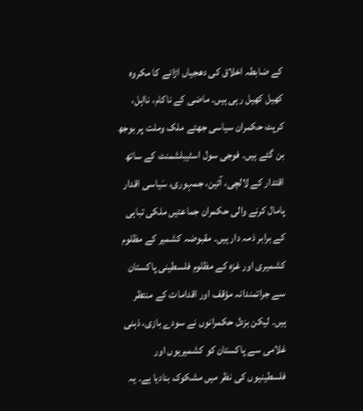کے ضابطہ اخلاق کی دھجیاں اڑانے کا مکروہ کھیل کھیل رہی ہیں۔ ماضی کے ناکام، نااہل، کرپٹ حکمران سیاسی جھتے ملک وملت پر بوجھ بن گئے ہیں۔ فوجی سول اسٹیبلشمنٹ کے ساتھ اقتدار کے لالچی، آئین، جمہوری، سَیاسی اقدار پامال کرنے والی حکمران جماعتیں ملکی تباہی کے برابر ذمہ دار ہیں۔ مقبوضہ کشمیر کے مظلوم کشمیری اور غزہ کے مظلوم فلسطینی پاکستان سے جراتمندانہ مؤقف اور اقدامات کے منتظر ہیں۔ لیکن بزدل حکمرانوں نے سودے بازی، ذہنی غلامی سے پاکستان کو کشمیریوں اور فلسطینیوں کی نظر میں مشکوک بنادیا ہے۔ یہ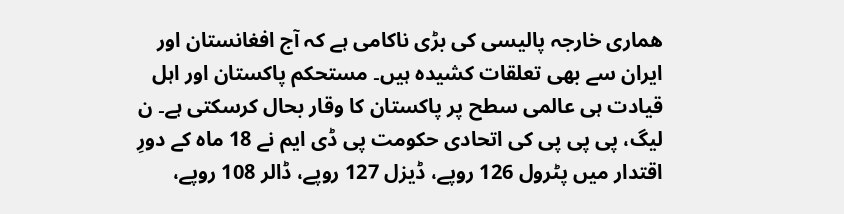ھماری خارجہ پالیسی کی بڑی ناکامی ہے کہ آج افغانستان اور ایران سے بھی تعلقات کشیدہ ہیں۔ مستحکم پاکستان اور اہل قیادت ہی عالمی سطح پر پاکستان کا وقار بحال کرسکتی ہے۔ ن لیگ، پی پی پی کی اتحادی حکومت پی ڈی ایم نے 18 ماہ کے دورِ اقتدار میں پٹرول 126 روپے، ڈیزل 127 روپے، ڈالر 108 روپے،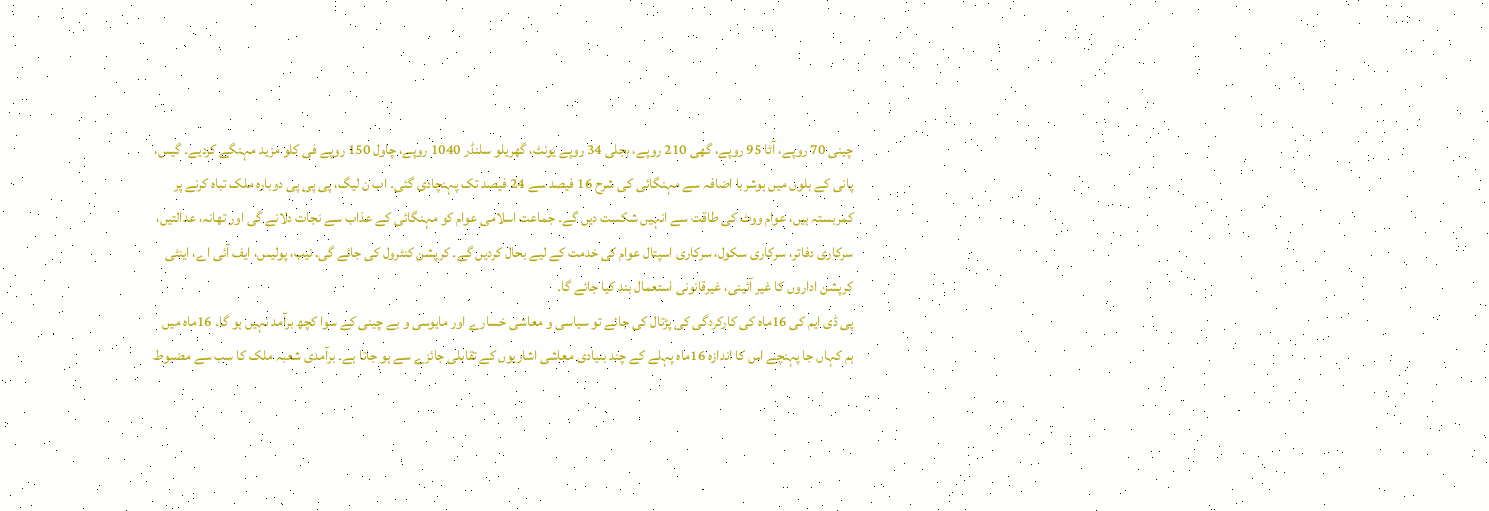چینی 70 روپے، آٹا 95 روپے، گھی 210 روپے، بجلی 34 روپے یونٹ، گھریلو سلنڈر 1040 روپے، چاول 150 روپے فی کلو مزید مہنگے کردیے۔ گیس، پانی کے بلوں میں ہوشربا اضافہ سے مہنگائی کی شرح 16 فیصد سے 24 فیصد تک پہنچادی گئی۔ اب ن لیگ، پی پی پی دوبارہ ملک تباہ کرنے پر کمربستہ ہیں، عوام ووٹ کی طاقت سے انہیں شکست دیں گے۔ جماعت اسلامی عوام کو مہنگائی کے عذاب سے نجات دلانے گی اور تھانہ، عدالتیں، سرکاری دفاتر، سرکاری سکول، سرکاری اسپتال عوام کی خدمت کے لیے بحال کردیں گے۔ کرپشن کنٹرول کی جائے گی. نیب، پولیس، ایف آئی اے، اینٹی کرپشن اداروں کا غیر آئینی، غیرقانونی استعمال بند کیا جائے گا۔
پی ڈی ایم کی 16ماہ کی کارکردگی کی پڑتال کی جائے تو سیاسی و معاشی خسارے اور مایوسی و بے چینی کے سوا کچھ برآمد نہیں ہو گا۔ 16ماہ میں ہم کہاں جا پہنچے اس کا اندازہ 16ماہ پہلے کے چند بنیادی معاشی اشاریوں کے تقابلی جائزے سے ہو جاتا ہے۔ برآمدی شعبہ ملک کا سب سے مضبوط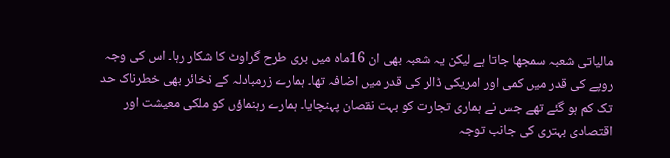مالیاتی شعبہ سمجھا جاتا ہے لیکن یہ شعبہ بھی ان 16ماہ میں بری طرح گراوٹ کا شکار رہا۔ اس کی وجہ روپے کی قدر میں کمی اور امریکی ڈالر کی قدر میں اضافہ تھا۔ ہمارے زرمبادلہ کے ذخائر بھی خطرناک حد تک کم ہو گئے تھے جس نے ہماری تجارت کو بہت نقصان پہنچایا۔ ہمارے رہنماؤں کو ملکی معیشت اور اقتصادی بہتری کی جانب توجہ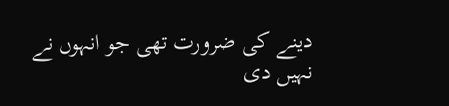دینے کی ضرورت تھی جو انہوں نے نہیں دی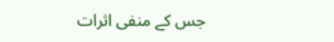جس کے منفی اثرات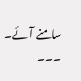سامنے آئے۔
۔۔۔